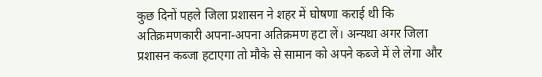कुछ दिनों पहले जिला प्रशासन ने शहर में घोषणा कराई थी कि अतिक्रमणकारी अपना-अपना अतिक्रमण हटा लें। अन्यथा अगर जिला प्रशासन कब्जा हटाएगा तो मौके से सामान को अपने कब्जे में ले लेगा और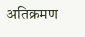अतिक्रमण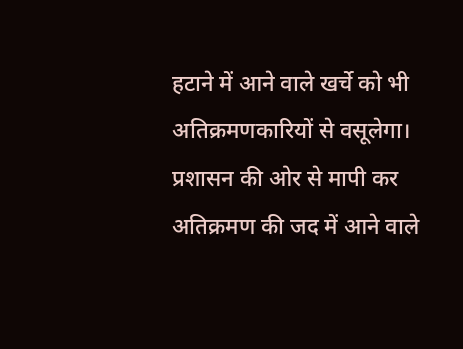हटाने में आने वाले खर्चे को भी अतिक्रमणकारियों से वसूलेगा। प्रशासन की ओर से मापी कर अतिक्रमण की जद में आने वाले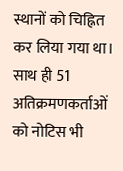स्थानों को चिह्नित कर लिया गया था। साथ ही 51 अतिक्रमणकर्ताओं को नोटिस भी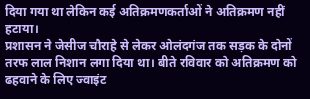दिया गया था लेकिन कई अतिक्रमणकर्ताओं ने अतिक्रमण नहीं हटाया।
प्रशासन ने जेसीज चौराहे से लेकर ओलंदगंज तक सड़क के दोनों तरफ लाल निशान लगा दिया था। बीते रविवार को अतिक्रमण को ढहवाने के लिए ज्वाइंट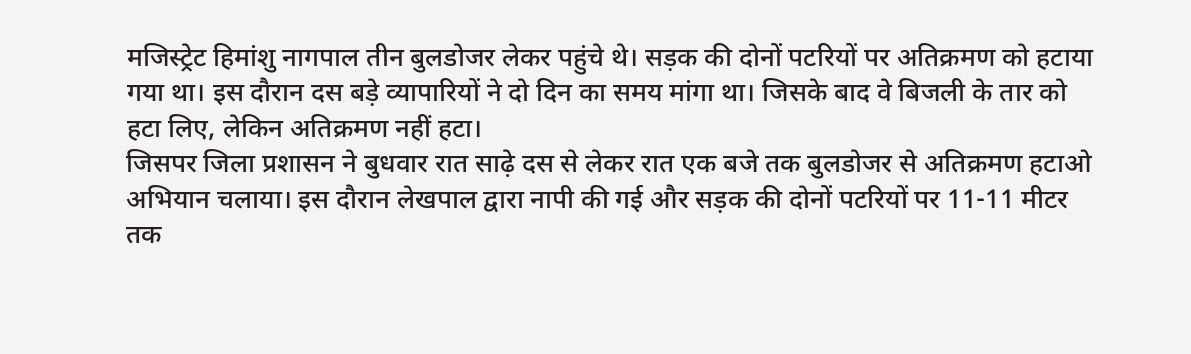मजिस्ट्रेट हिमांशु नागपाल तीन बुलडोजर लेकर पहुंचे थे। सड़क की दोनों पटरियों पर अतिक्रमण को हटाया गया था। इस दौरान दस बड़े व्यापारियों ने दो दिन का समय मांगा था। जिसके बाद वे बिजली के तार को हटा लिए, लेकिन अतिक्रमण नहीं हटा।
जिसपर जिला प्रशासन ने बुधवार रात साढ़े दस से लेकर रात एक बजे तक बुलडोजर से अतिक्रमण हटाओ अभियान चलाया। इस दौरान लेखपाल द्वारा नापी की गई और सड़क की दोनों पटरियों पर 11-11 मीटर तक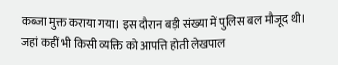कब्जा मुक्त कराया गया। इस दौरान बड़ी संख्या में पुलिस बल मौजूद थी। जहां कहीं भी किसी व्यक्ति को आपत्ति होती लेखपाल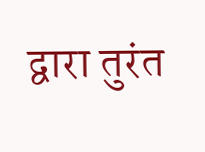द्वारा तुरंत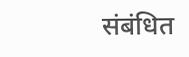संबंधित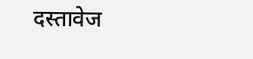दस्तावेज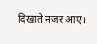दिखाते नजर आए।